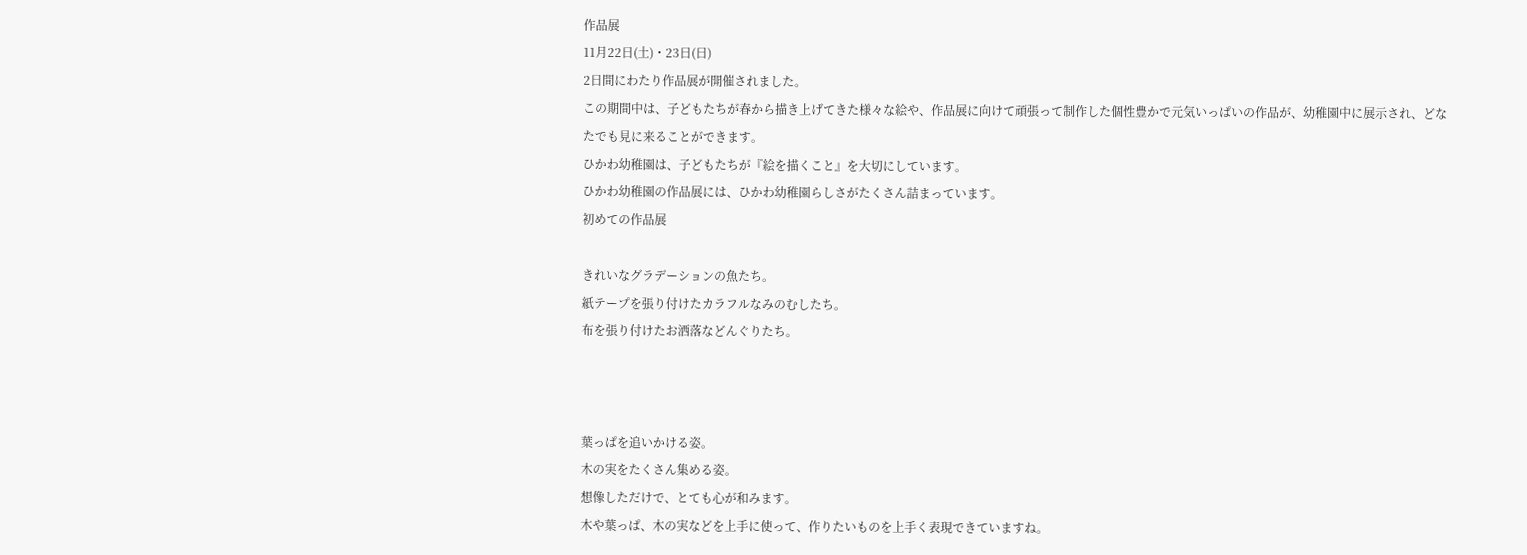作品展
11月22日(土)・23日(日)
2日間にわたり作品展が開催されました。
この期間中は、子どもたちが春から描き上げてきた様々な絵や、作品展に向けて頑張って制作した個性豊かで元気いっぱいの作品が、幼稚園中に展示され、どなたでも見に来ることができます。
ひかわ幼稚園は、子どもたちが『絵を描くこと』を大切にしています。
ひかわ幼稚園の作品展には、ひかわ幼稚園らしさがたくさん詰まっています。
初めての作品展

きれいなグラデーションの魚たち。
紙テープを張り付けたカラフルなみのむしたち。
布を張り付けたお洒落などんぐりたち。



葉っぱを追いかける姿。
木の実をたくさん集める姿。
想像しただけで、とても心が和みます。
木や葉っぱ、木の実などを上手に使って、作りたいものを上手く表現できていますね。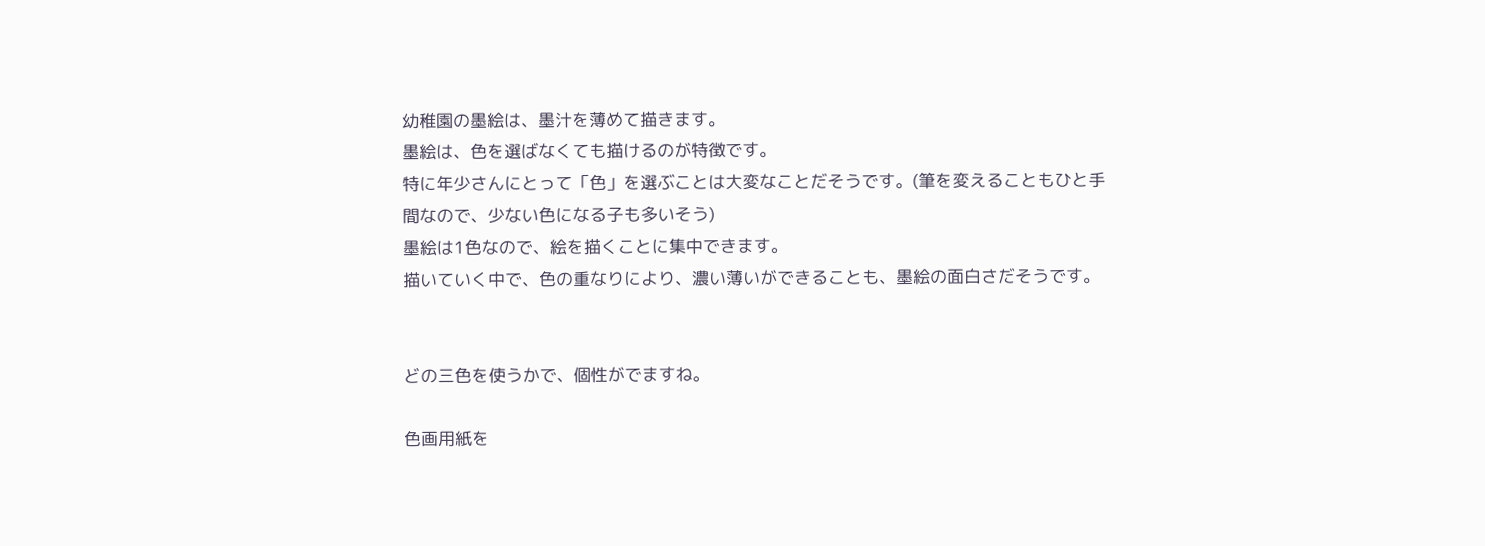幼稚園の墨絵は、墨汁を薄めて描きます。
墨絵は、色を選ばなくても描けるのが特徴です。
特に年少さんにとって「色」を選ぶことは大変なことだそうです。(筆を変えることもひと手間なので、少ない色になる子も多いそう)
墨絵は1色なので、絵を描くことに集中できます。
描いていく中で、色の重なりにより、濃い薄いができることも、墨絵の面白さだそうです。


どの三色を使うかで、個性がでますね。

色画用紙を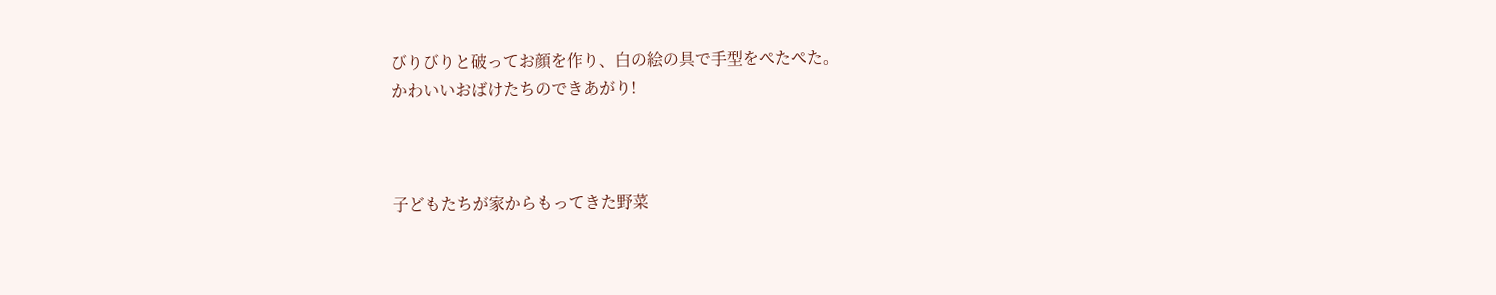びりびりと破ってお顔を作り、白の絵の具で手型をぺたぺた。
かわいいおばけたちのできあがり!



子どもたちが家からもってきた野菜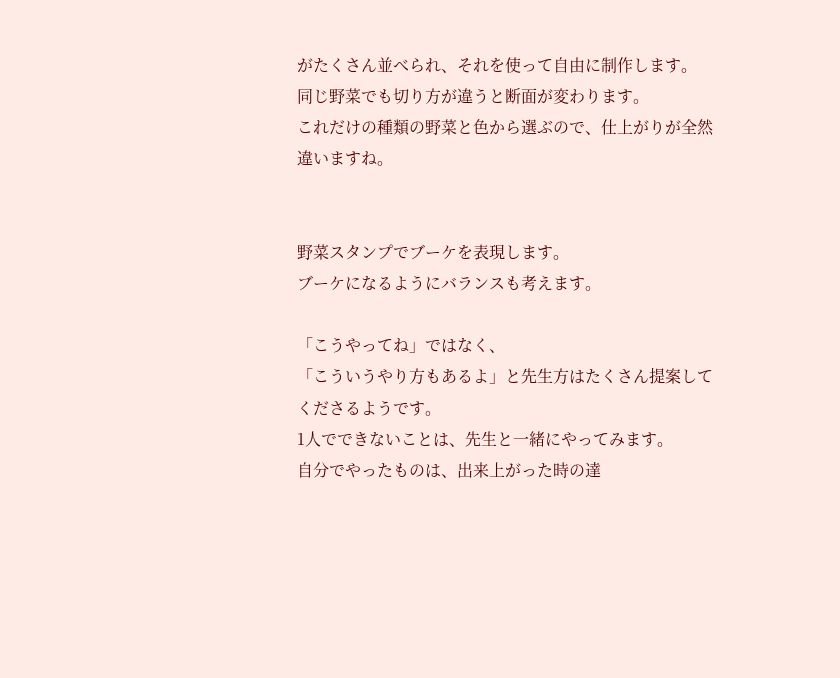がたくさん並べられ、それを使って自由に制作します。
同じ野菜でも切り方が違うと断面が変わります。
これだけの種類の野菜と色から選ぶので、仕上がりが全然違いますね。


野菜スタンプでブーケを表現します。
ブーケになるようにバランスも考えます。

「こうやってね」ではなく、
「こういうやり方もあるよ」と先生方はたくさん提案してくださるようです。
1人でできないことは、先生と一緒にやってみます。
自分でやったものは、出来上がった時の達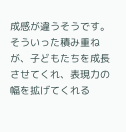成感が違うそうです。
そういった積み重ねが、子どもたちを成長させてくれ、表現力の幅を拡げてくれる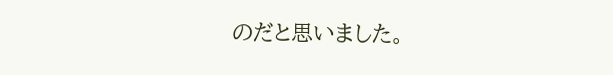のだと思いました。